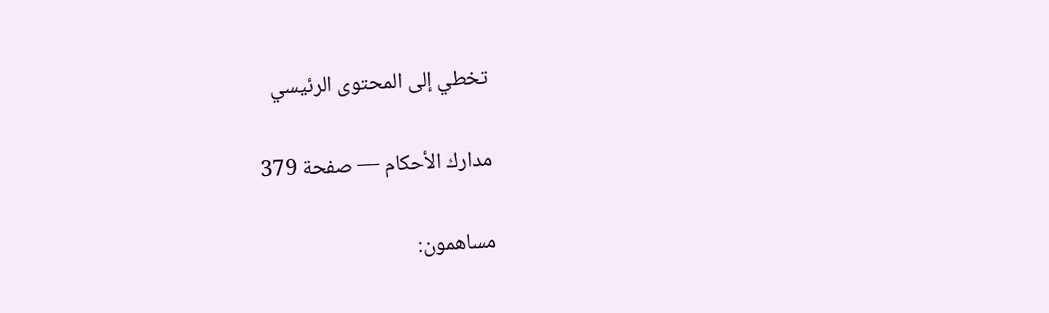تخطي إلى المحتوى الرئيسي

مدارك الأحكام — صفحة 379

مساهمون: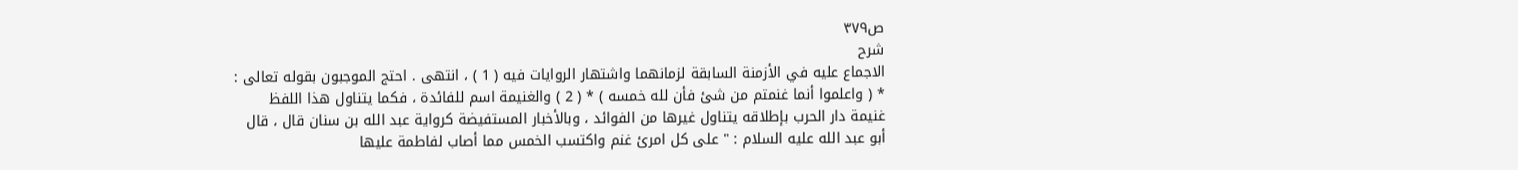ص٣٧٩
شرح
الاجماع عليه في الأزمنة السابقة لزمانهما واشتهار الروايات فيه ( 1 ) ، انتهى . احتج الموجبون بقوله تعالى : * ( واعلموا أنما غنمتم من شئ فأن لله خمسه ) * ( 2 ) والغنيمة اسم للفائدة ، فكما يتناول هذا اللفظ غنيمة دار الحرب بإطلاقه يتناول غيرها من الفوائد ، وبالأخبار المستفيضة كرواية عبد الله بن سنان قال ، قال أبو عبد الله عليه السلام : " على كل امرئ غنم واكتسب الخمس مما أصاب لفاطمة عليها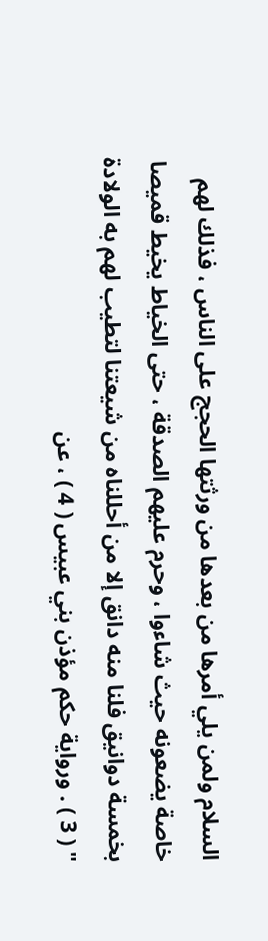السلام ولمن يلي أمرها من بعدها من ورثتها الحجج على الناس ، فذلك لهم خاصة يضعونه حيث شاءوا ، وحرم عليهم الصدقة ، حتى الخياط يخيط قميصا بخمسة دوانيق فلنا منه دانق إلا من أحللناه من شيعتنا لتطيب لهم به الولادة " ( 3 ) . ورواية حكم مؤذن بني عبيس ( 4 ) ، عن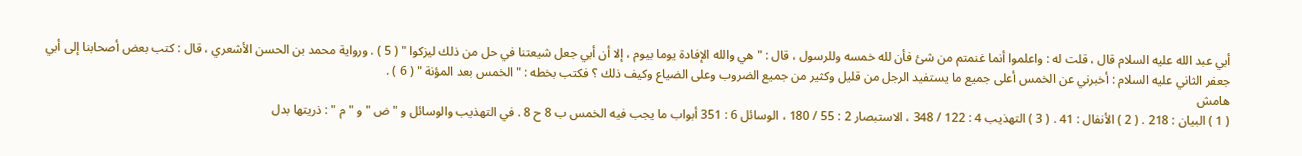أبي عبد الله عليه السلام قال ، قلت له : واعلموا أنما غنمتم من شئ فأن لله خمسه وللرسول ، قال : " هي والله الإفادة يوما بيوم ، إلا أن أبي جعل شيعتنا في حل من ذلك ليزكوا " ( 5 ) . ورواية محمد بن الحسن الأشعري ، قال : كتب بعض أصحابنا إلى أبي جعفر الثاني عليه السلام : أخبرني عن الخمس أعلى جميع ما يستفيد الرجل من قليل وكثير من جميع الضروب وعلى الضياع وكيف ذلك ؟ فكتب بخطه : " الخمس بعد المؤنة " ( 6 ) .
هامش
( 1 ) البيان : 218 . ( 2 ) الأنفال : 41 . ( 3 ) التهذيب 4 : 122 / 348 ، الاستبصار 2 : 55 / 180 ، الوسائل 6 : 351 أبواب ما يجب فيه الخمس ب 8 ح 8 . في التهذيب والوسائل و " ض " و " م " : ذريتها بدل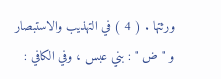ورثتها . ( 4 ) في التهذيب والاستبصار و " ض " : بني عبس ، وفي الكافي :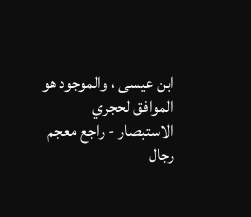ابن عيسى ، والموجود هو الموافق لحجري الاستبصار - راجع معجم رجال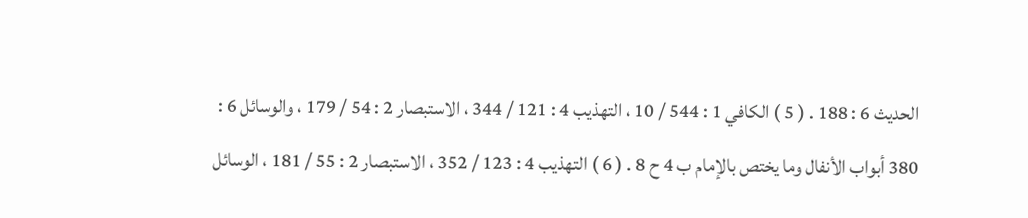الحديث 6 : 188 . ( 5 ) الكافي 1 : 544 / 10 ، التهذيب 4 : 121 / 344 ، الاستبصار 2 : 54 / 179 ، والوسائل 6 : 380 أبواب الأنفال وما يختص بالإمام ب 4 ح 8 . ( 6 ) التهذيب 4 : 123 / 352 ، الاستبصار 2 : 55 / 181 ، الوسائل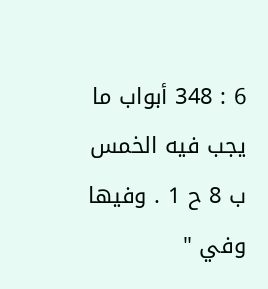6 : 348 أبواب ما يجب فيه الخمس ب 8 ح 1 . وفيها وفي "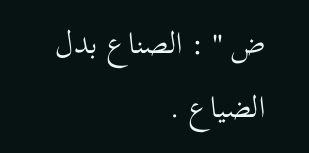ض " : الصناع بدل الضياع .